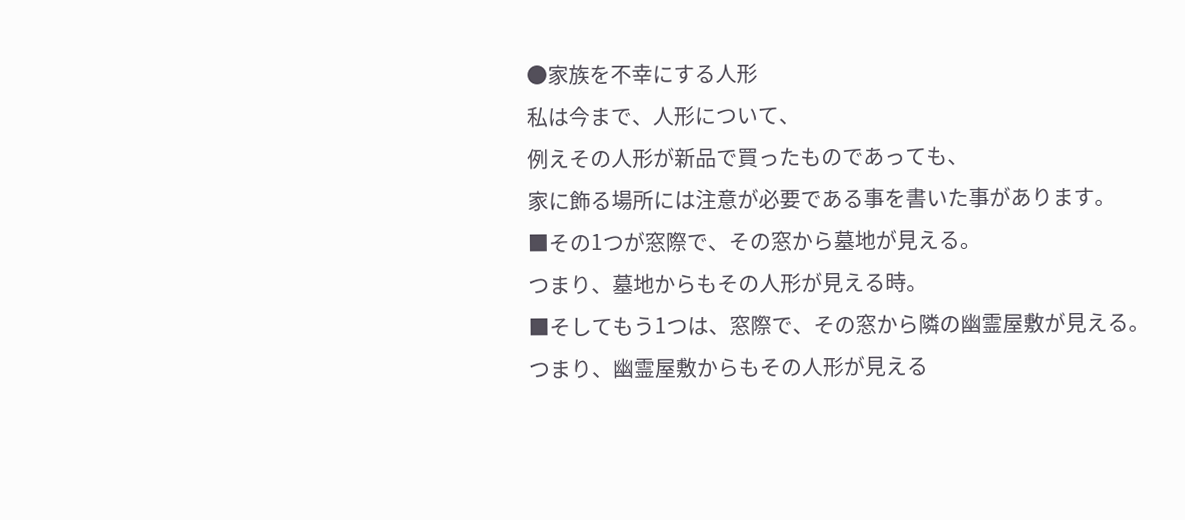●家族を不幸にする人形
私は今まで、人形について、
例えその人形が新品で買ったものであっても、
家に飾る場所には注意が必要である事を書いた事があります。
■その1つが窓際で、その窓から墓地が見える。
つまり、墓地からもその人形が見える時。
■そしてもう1つは、窓際で、その窓から隣の幽霊屋敷が見える。
つまり、幽霊屋敷からもその人形が見える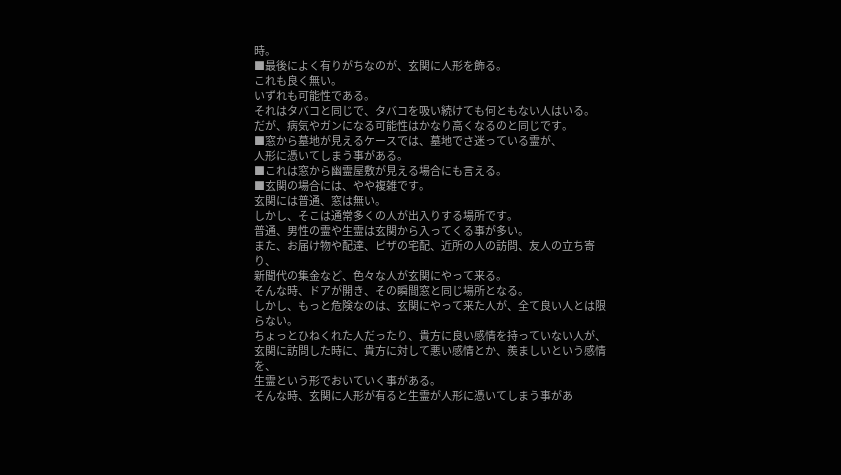時。
■最後によく有りがちなのが、玄関に人形を飾る。
これも良く無い。
いずれも可能性である。
それはタバコと同じで、タバコを吸い続けても何ともない人はいる。
だが、病気やガンになる可能性はかなり高くなるのと同じです。
■窓から墓地が見えるケースでは、墓地でさ迷っている霊が、
人形に憑いてしまう事がある。
■これは窓から幽霊屋敷が見える場合にも言える。
■玄関の場合には、やや複雑です。
玄関には普通、窓は無い。
しかし、そこは通常多くの人が出入りする場所です。
普通、男性の霊や生霊は玄関から入ってくる事が多い。
また、お届け物や配達、ピザの宅配、近所の人の訪問、友人の立ち寄り、
新聞代の集金など、色々な人が玄関にやって来る。
そんな時、ドアが開き、その瞬間窓と同じ場所となる。
しかし、もっと危険なのは、玄関にやって来た人が、全て良い人とは限らない。
ちょっとひねくれた人だったり、貴方に良い感情を持っていない人が、
玄関に訪問した時に、貴方に対して悪い感情とか、羨ましいという感情を、
生霊という形でおいていく事がある。
そんな時、玄関に人形が有ると生霊が人形に憑いてしまう事があ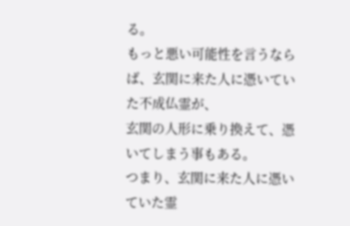る。
もっと悪い可能性を言うならば、玄関に来た人に憑いていた不成仏霊が、
玄関の人形に乗り換えて、憑いてしまう事もある。
つまり、玄関に来た人に憑いていた霊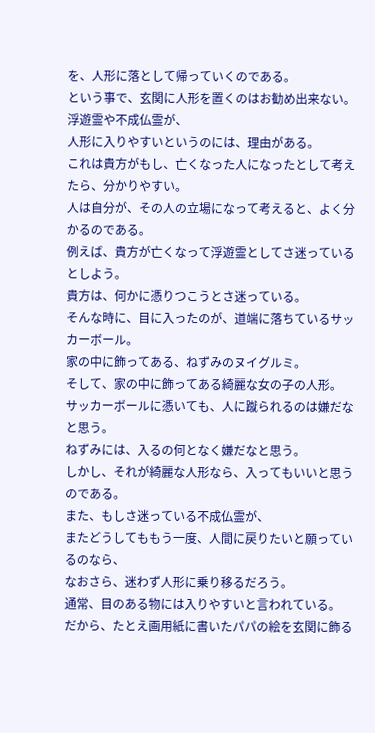を、人形に落として帰っていくのである。
という事で、玄関に人形を置くのはお勧め出来ない。
浮遊霊や不成仏霊が、
人形に入りやすいというのには、理由がある。
これは貴方がもし、亡くなった人になったとして考えたら、分かりやすい。
人は自分が、その人の立場になって考えると、よく分かるのである。
例えば、貴方が亡くなって浮遊霊としてさ迷っているとしよう。
貴方は、何かに憑りつこうとさ迷っている。
そんな時に、目に入ったのが、道端に落ちているサッカーボール。
家の中に飾ってある、ねずみのヌイグルミ。
そして、家の中に飾ってある綺麗な女の子の人形。
サッカーボールに憑いても、人に蹴られるのは嫌だなと思う。
ねずみには、入るの何となく嫌だなと思う。
しかし、それが綺麗な人形なら、入ってもいいと思うのである。
また、もしさ迷っている不成仏霊が、
またどうしてももう一度、人間に戻りたいと願っているのなら、
なおさら、迷わず人形に乗り移るだろう。
通常、目のある物には入りやすいと言われている。
だから、たとえ画用紙に書いたパパの絵を玄関に飾る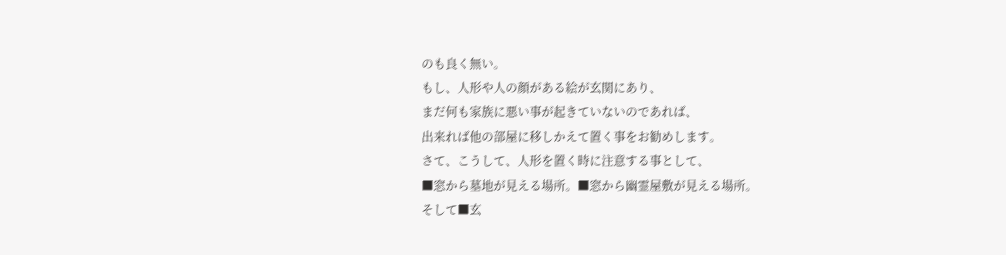のも良く無い。
もし、人形や人の顔がある絵が玄関にあり、
まだ何も家族に悪い事が起きていないのであれば、
出来れば他の部屋に移しかえて置く事をお勧めします。
さて、こうして、人形を置く時に注意する事として、
■窓から墓地が見える場所。■窓から幽霊屋敷が見える場所。
そして■玄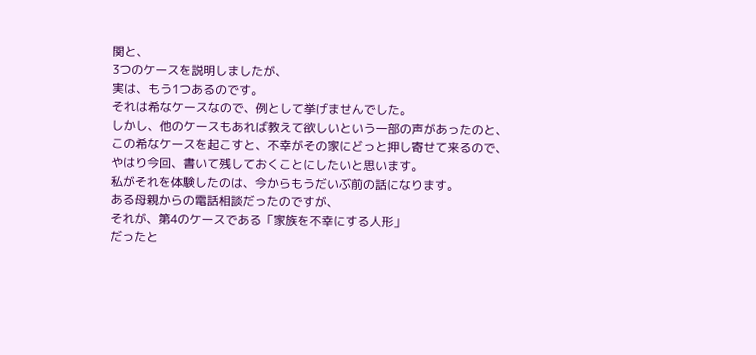関と、
3つのケースを説明しましたが、
実は、もう1つあるのです。
それは希なケースなので、例として挙げませんでした。
しかし、他のケースもあれば教えて欲しいという一部の声があったのと、
この希なケースを起こすと、不幸がその家にどっと押し寄せて来るので、
やはり今回、書いて残しておくことにしたいと思います。
私がそれを体験したのは、今からもうだいぶ前の話になります。
ある母親からの電話相談だったのですが、
それが、第4のケースである「家族を不幸にする人形」
だったと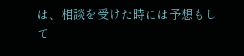は、相談を受けた時には予想もして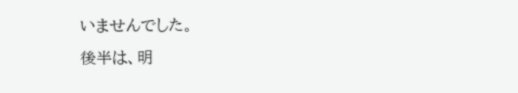いませんでした。
後半は、明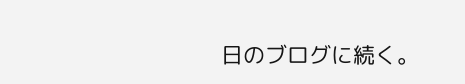日のブログに続く。